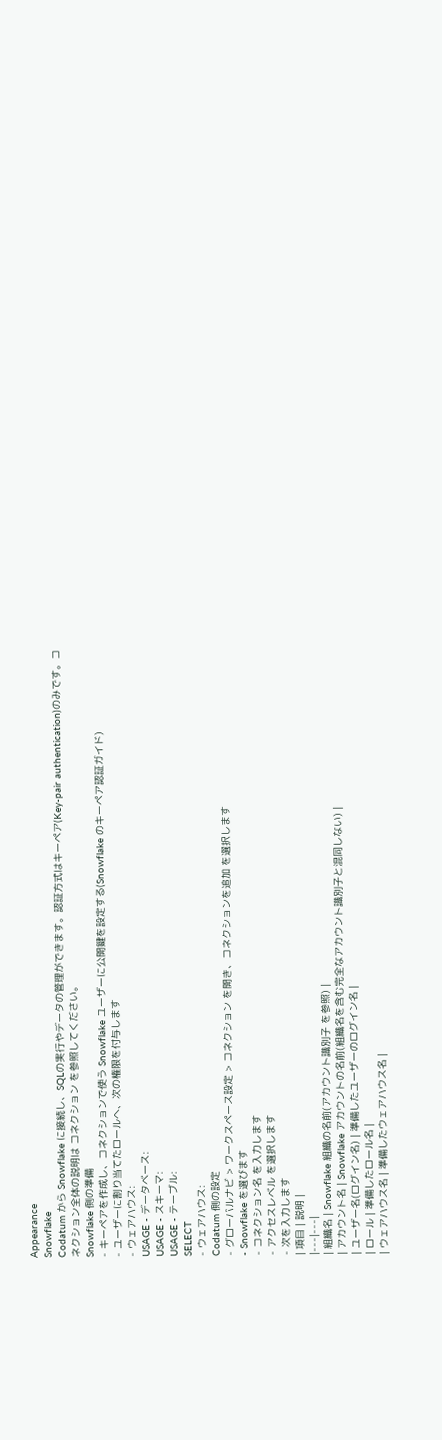Appearance
Snowflake
Codatum から Snowflake に接続し、SQLの実行やデータの管理ができます。認証方式はキーペア(Key-pair authentication)のみです。コネクション全体の説明は コネクション を参照してください。
Snowflake 側の準備
- キーペアを作成し、コネクションで使う Snowflake ユーザーに公開鍵を設定する(Snowflake のキーペア認証ガイド)
- ユーザーに割り当てたロールへ、次の権限を付与します
- ウェアハウス:
USAGE - データベース:
USAGE - スキーマ:
USAGE - テーブル:
SELECT
- ウェアハウス:
Codatum 側の設定
- グローバルナビ > ワークスペース設定 > コネクション を開き、コネクションを追加 を選択します
- Snowflake を選びます
- コネクション名 を入力します
- アクセスレベル を選択します
- 次を入力します
| 項目 | 説明 |
|---|---|
| 組織名 | Snowflake 組織の名前(アカウント識別子 を参照) |
| アカウント名 | Snowflake アカウントの名前(組織名を含む完全なアカウント識別子と混同しない) |
| ユーザー名(ログイン名) | 準備したユーザーのログイン名 |
| ロール | 準備したロール名 |
| ウェアハウス名 | 準備したウェアハウス名 |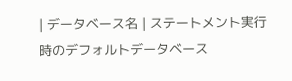| データベース名 | ステートメント実行時のデフォルトデータベース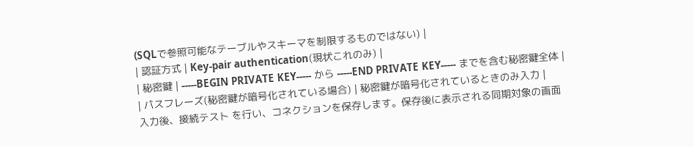(SQLで参照可能なテーブルやスキーマを制限するものではない) |
| 認証方式 | Key-pair authentication(現状これのみ) |
| 秘密鍵 | -----BEGIN PRIVATE KEY----- から -----END PRIVATE KEY----- までを含む秘密鍵全体 |
| パスフレーズ(秘密鍵が暗号化されている場合) | 秘密鍵が暗号化されているときのみ入力 |
入力後、接続テスト を行い、コネクションを保存します。保存後に表示される同期対象の画面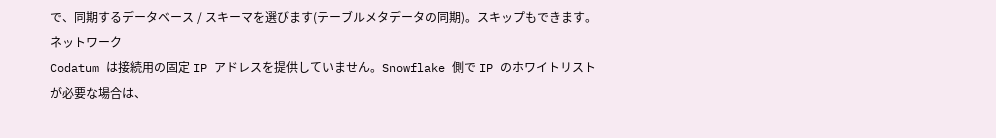で、同期するデータベース / スキーマを選びます(テーブルメタデータの同期)。スキップもできます。
ネットワーク
Codatum は接続用の固定 IP アドレスを提供していません。Snowflake 側で IP のホワイトリストが必要な場合は、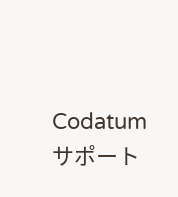Codatum サポート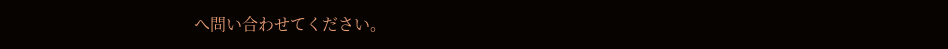へ問い合わせてください。